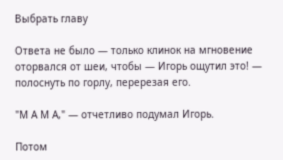Выбрать главу

Ответа не было — только клинок на мгновение оторвался от шеи, чтобы — Игорь ощутил это! — полоснуть по горлу, перерезая его.

"М А М А," — отчетливо подумал Игорь.

Потом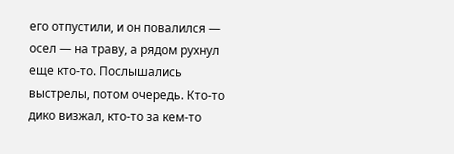его отпустили, и он повалился — осел — на траву, а рядом рухнул еще кто-то. Послышались выстрелы, потом очередь. Кто-то дико визжал, кто-то за кем-то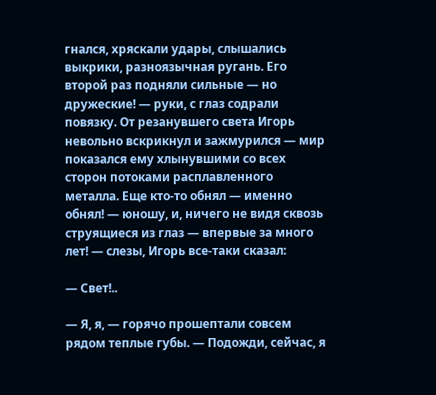гнался, хряскали удары, слышались выкрики, разноязычная ругань. Его второй раз подняли сильные — но дружеские! — руки, с глаз содрали повязку. От резанувшего света Игорь невольно вскрикнул и зажмурился — мир показался ему хлынувшими со всех сторон потоками расплавленного металла. Еще кто-то обнял — именно обнял! — юношу, и, ничего не видя сквозь струящиеся из глаз — впервые за много лет! — слезы, Игорь все-таки сказал:

— Свет!..

— Я, я, — горячо прошептали совсем рядом теплые губы. — Подожди, сейчас, я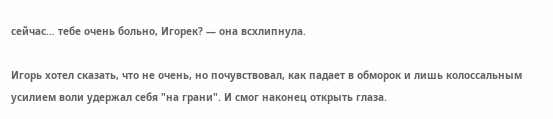сейчас… тебе очень больно, Игорек? — она всхлипнула.

Игорь хотел сказать, что не очень, но почувствовал, как падает в обморок и лишь колоссальным усилием воли удержал себя "на грани". И смог наконец открыть глаза.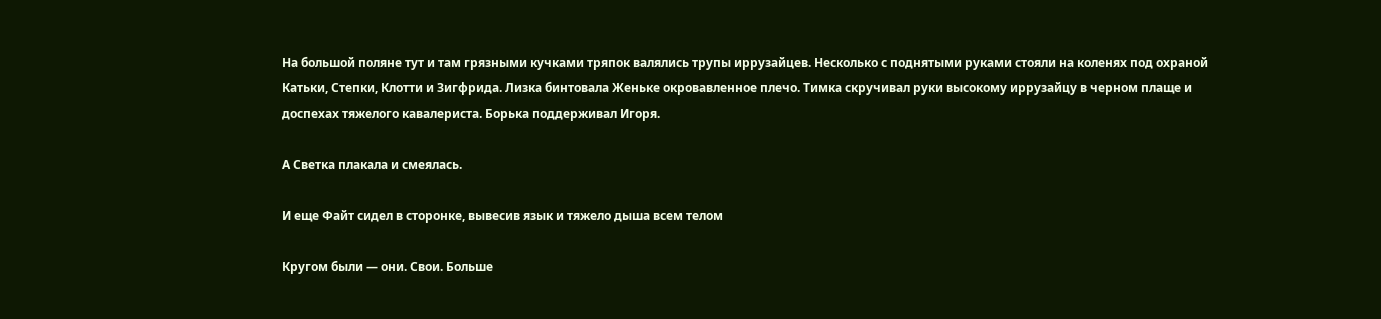На большой поляне тут и там грязными кучками тряпок валялись трупы иррузайцев. Несколько с поднятыми руками стояли на коленях под охраной Катьки, Степки, Клотти и Зигфрида. Лизка бинтовала Женьке окровавленное плечо. Тимка скручивал руки высокому иррузайцу в черном плаще и доспехах тяжелого кавалериста. Борька поддерживал Игоря.

А Светка плакала и смеялась.

И еще Файт сидел в сторонке, вывесив язык и тяжело дыша всем телом

Кругом были — они. Свои. Больше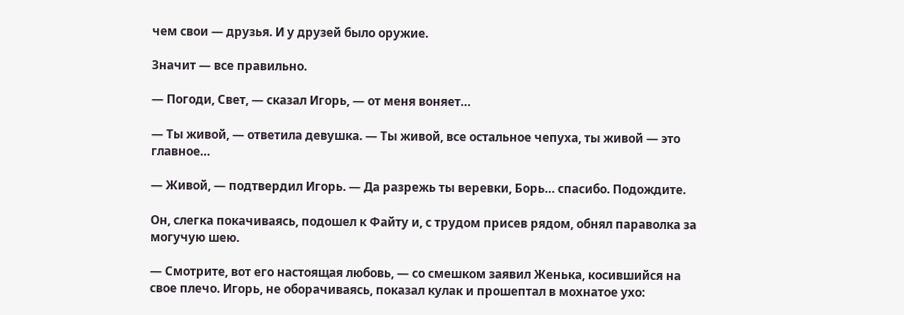чем свои — друзья. И у друзей было оружие.

Значит — все правильно.

— Погоди, Свет, — сказал Игорь, — от меня воняет…

— Ты живой, — ответила девушка. — Ты живой, все остальное чепуха, ты живой — это главное…

— Живой, — подтвердил Игорь. — Да разрежь ты веревки, Борь… спасибо. Подождите.

Он, слегка покачиваясь, подошел к Файту и, с трудом присев рядом, обнял параволка за могучую шею.

— Смотрите, вот его настоящая любовь, — со смешком заявил Женька, косившийся на свое плечо. Игорь, не оборачиваясь, показал кулак и прошептал в мохнатое ухо: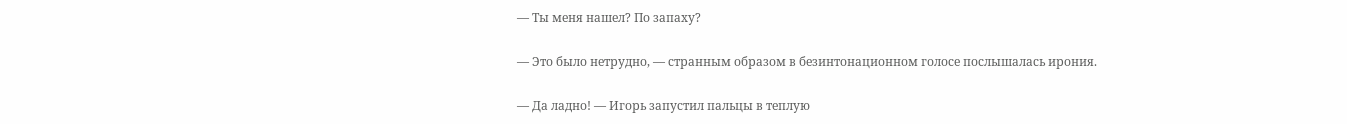— Ты меня нашел? По запаху?

— Это было нетрудно, — странным образом в безинтонационном голосе послышалась ирония.

— Да ладно! — Игорь запустил пальцы в теплую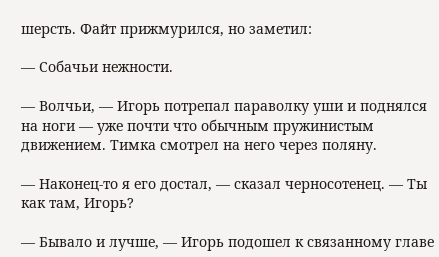шерсть. Файт прижмурился, но заметил:

— Собачьи нежности.

— Волчьи, — Игорь потрепал параволку уши и поднялся на ноги — уже почти что обычным пружинистым движением. Тимка смотрел на него через поляну.

— Наконец-то я его достал, — сказал черносотенец. — Ты как там, Игорь?

— Бывало и лучше, — Игорь подошел к связанному главе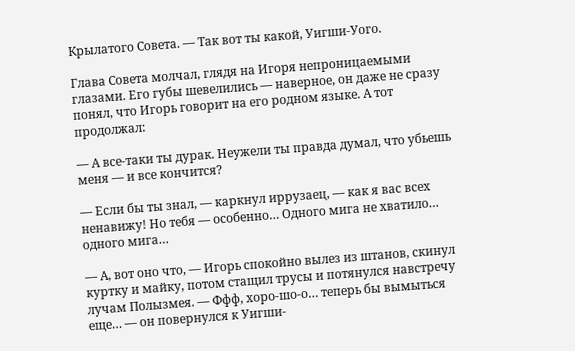Крылатого Совета. — Так вот ты какой, Уигши-Уого.

Глава Совета молчал, глядя на Игоря непроницаемыми глазами. Его губы шевелились — наверное, он даже не сразу понял, что Игорь говорит на его родном языке. А тот продолжал:

— А все-таки ты дурак. Неужели ты правда думал, что убьешь меня — и все кончится?

— Если бы ты знал, — каркнул иррузаец, — как я вас всех ненавижу! Но тебя — особенно… Одного мига не хватило… одного мига…

— А, вот оно что, — Игорь спокойно вылез из штанов, скинул куртку и майку, потом стащил трусы и потянулся навстречу лучам Полызмея. — Ффф, хоро-шо-о… теперь бы вымыться еще… — он повернулся к Уигши-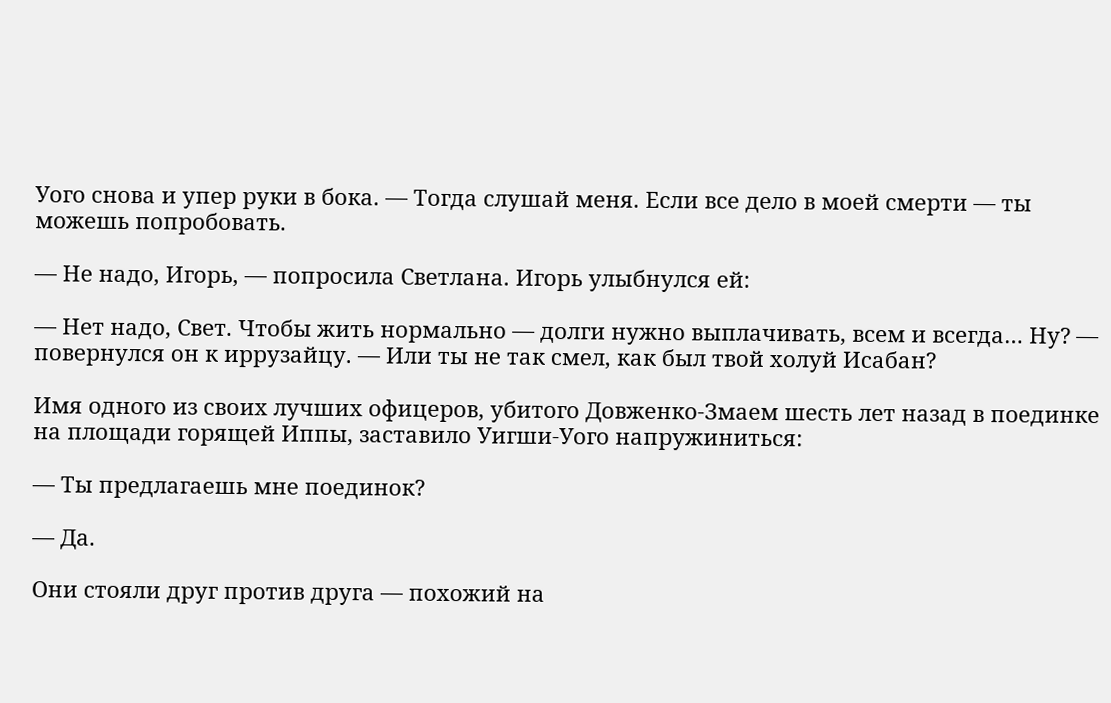Уого снова и упер руки в бока. — Тогда слушай меня. Если все дело в моей смерти — ты можешь попробовать.

— Не надо, Игорь, — попросила Светлана. Игорь улыбнулся ей:

— Нет надо, Свет. Чтобы жить нормально — долги нужно выплачивать, всем и всегда… Ну? — повернулся он к иррузайцу. — Или ты не так смел, как был твой холуй Исабан?

Имя одного из своих лучших офицеров, убитого Довженко-Змаем шесть лет назад в поединке на площади горящей Иппы, заставило Уигши-Уого напружиниться:

— Ты предлагаешь мне поединок?

— Да.

Они стояли друг против друга — похожий на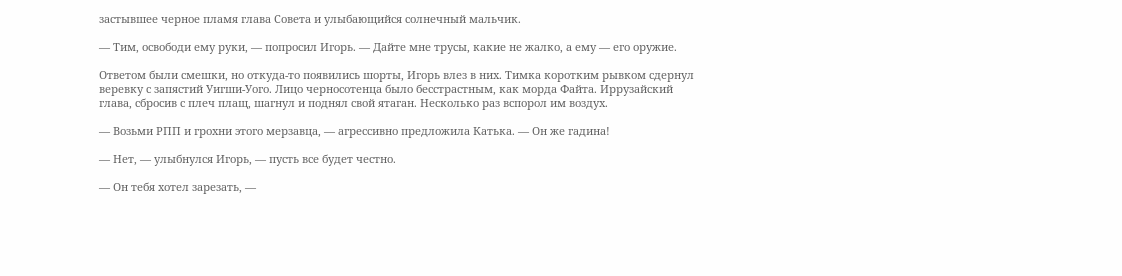застывшее черное пламя глава Совета и улыбающийся солнечный мальчик.

— Тим, освободи ему руки, — попросил Игорь. — Дайте мне трусы, какие не жалко, а ему — его оружие.

Ответом были смешки, но откуда-то появились шорты, Игорь влез в них. Тимка коротким рывком сдернул веревку с запястий Уигши-Уого. Лицо черносотенца было бесстрастным, как морда Файта. Иррузайский глава, сбросив с плеч плащ, шагнул и поднял свой ятаган. Несколько раз вспорол им воздух.

— Возьми РПП и грохни этого мерзавца, — агрессивно предложила Катька. — Он же гадина!

— Нет, — улыбнулся Игорь, — пусть все будет честно.

— Он тебя хотел зарезать, —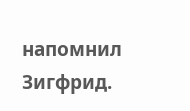напомнил Зигфрид.